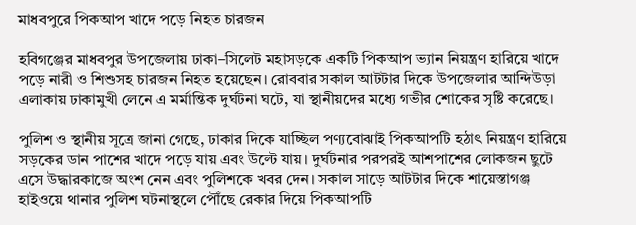মাধবপুরে পিকআপ খাদে পড়ে নিহত চারজন

হবিগঞ্জের মাধবপুর উপজেলায় ঢাকা–সিলেট মহাসড়কে একটি পিকআপ ভ্যান নিয়ন্ত্রণ হারিয়ে খাদে পড়ে নারী ও শিশুসহ চারজন নিহত হয়েছেন। রোববার সকাল আটটার দিকে উপজেলার আন্দিউড়া এলাকায় ঢাকামুখী লেনে এ মর্মান্তিক দুর্ঘটনা ঘটে, যা স্থানীয়দের মধ্যে গভীর শোকের সৃষ্টি করেছে।

পুলিশ ও স্থানীয় সূত্রে জানা গেছে, ঢাকার দিকে যাচ্ছিল পণ্যবোঝাই পিকআপটি হঠাৎ নিয়ন্ত্রণ হারিয়ে সড়কের ডান পাশের খাদে পড়ে যায় এবং উল্টে যায়। দুর্ঘটনার পরপরই আশপাশের লোকজন ছুটে এসে উদ্ধারকাজে অংশ নেন এবং পুলিশকে খবর দেন। সকাল সাড়ে আটটার দিকে শায়েস্তাগঞ্জ হাইওয়ে থানার পুলিশ ঘটনাস্থলে পৌঁছে রেকার দিয়ে পিকআপটি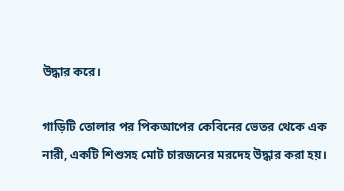উদ্ধার করে।

গাড়িটি তোলার পর পিকআপের কেবিনের ভেতর থেকে এক নারী, একটি শিশুসহ মোট চারজনের মরদেহ উদ্ধার করা হয়।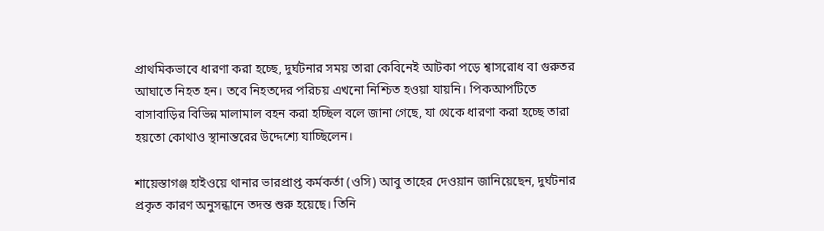প্রাথমিকভাবে ধারণা করা হচ্ছে, দুর্ঘটনার সময় তারা কেবিনেই আটকা পড়ে শ্বাসরোধ বা গুরুতর আঘাতে নিহত হন। তবে নিহতদের পরিচয় এখনো নিশ্চিত হওয়া যায়নি। পিকআপটিতে বাসাবাড়ির বিভিন্ন মালামাল বহন করা হচ্ছিল বলে জানা গেছে, যা থেকে ধারণা করা হচ্ছে তারা হয়তো কোথাও স্থানান্তরের উদ্দেশ্যে যাচ্ছিলেন।

শায়েস্তাগঞ্জ হাইওয়ে থানার ভারপ্রাপ্ত কর্মকর্তা (ওসি) আবু তাহের দেওয়ান জানিয়েছেন, দুর্ঘটনার প্রকৃত কারণ অনুসন্ধানে তদন্ত শুরু হয়েছে। তিনি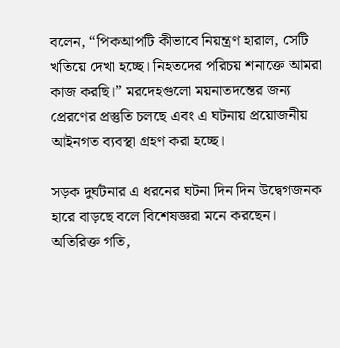বলেন, “পিকআপটি কীভাবে নিয়ন্ত্রণ হারাল, সেটি খতিয়ে দেখা হচ্ছে। নিহতদের পরিচয় শনাক্তে আমরা কাজ করছি।” মরদেহগুলো ময়নাতদন্তের জন্য প্রেরণের প্রস্তুতি চলছে এবং এ ঘটনায় প্রয়োজনীয় আইনগত ব্যবস্থা গ্রহণ করা হচ্ছে।

সড়ক দুর্ঘটনার এ ধরনের ঘটনা দিন দিন উদ্বেগজনক হারে বাড়ছে বলে বিশেষজ্ঞরা মনে করছেন। অতিরিক্ত গতি,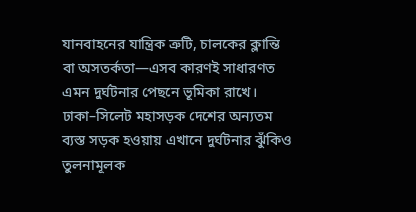যানবাহনের যান্ত্রিক ত্রুটি, চালকের ক্লান্তি বা অসতর্কতা—এসব কারণই সাধারণত এমন দুর্ঘটনার পেছনে ভূমিকা রাখে। ঢাকা–সিলেট মহাসড়ক দেশের অন্যতম ব্যস্ত সড়ক হওয়ায় এখানে দুর্ঘটনার ঝুঁকিও তুলনামূলক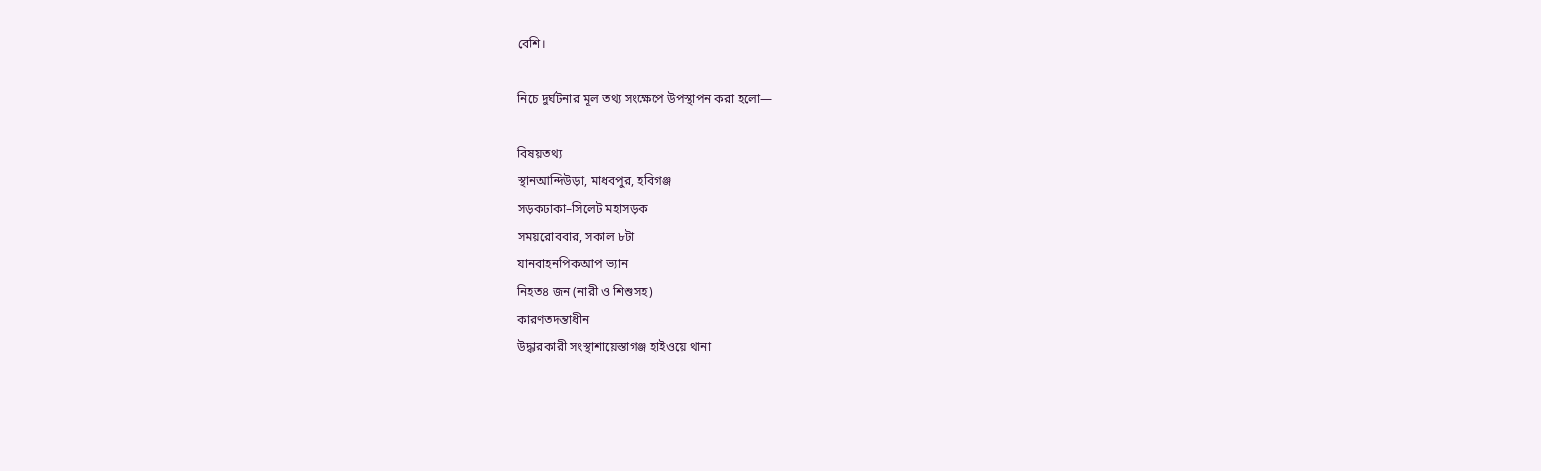বেশি।

নিচে দুর্ঘটনার মূল তথ্য সংক্ষেপে উপস্থাপন করা হলো—

বিষয়তথ্য
স্থানআন্দিউড়া, মাধবপুর, হবিগঞ্জ
সড়কঢাকা–সিলেট মহাসড়ক
সময়রোববার, সকাল ৮টা
যানবাহনপিকআপ ভ্যান
নিহত৪ জন (নারী ও শিশুসহ)
কারণতদন্তাধীন
উদ্ধারকারী সংস্থাশায়েস্তাগঞ্জ হাইওয়ে থানা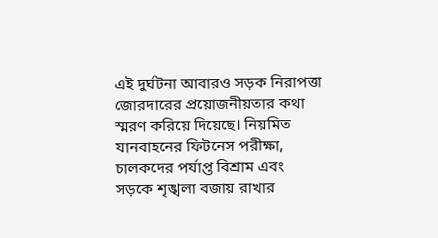এই দুর্ঘটনা আবারও সড়ক নিরাপত্তা জোরদারের প্রয়োজনীয়তার কথা স্মরণ করিয়ে দিয়েছে। নিয়মিত যানবাহনের ফিটনেস পরীক্ষা, চালকদের পর্যাপ্ত বিশ্রাম এবং সড়কে শৃঙ্খলা বজায় রাখার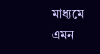মাধ্যমে এমন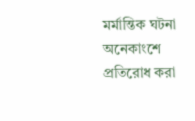মর্মান্তিক ঘটনা অনেকাংশে প্রতিরোধ করা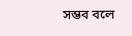সম্ভব বলে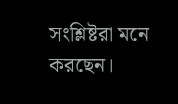সংশ্লিষ্টরা মনে করছেন।